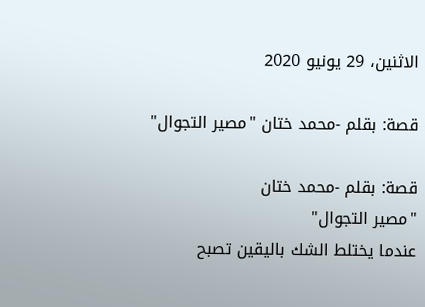الاثنين، 29 يونيو 2020

قصة: بقلم -محمد ختان "مصير التجوال"

قصة: بقلم -محمد ختان
"مصير التجوال"
عندما يختلط الشك باليقين تصبح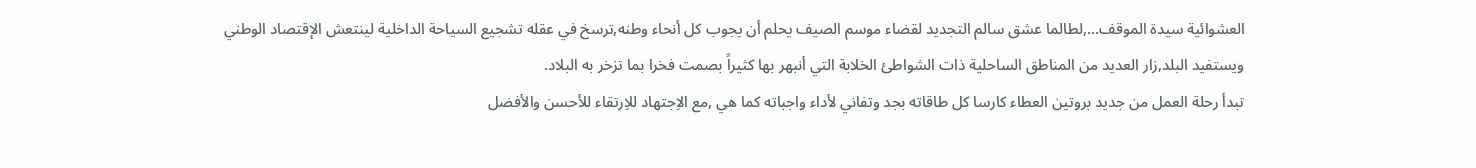العشوائية سيدة الموقف...,لطالما عشق سالم التجديد لقضاء موسم الصيف يحلم أن يجوب كل أنحاء وطنه,ترسخ في عقله تشجيع السياحة الداخلية لينتعش الإقتصاد الوطني ويستفيد البلد,زار العديد من المناطق الساحلية ذات الشواطئ الخلابة التي أنبهر بها كثيراً بصمت فخرا بما تزخر به البلاد.
تبدأ رحلة العمل من جديد بروتين العطاء كارسا كل طاقاته بجد وتفاني لأداء واجباته كما هي ,مع الاِجتهاد للاِرتقاء للأحسن والأفضل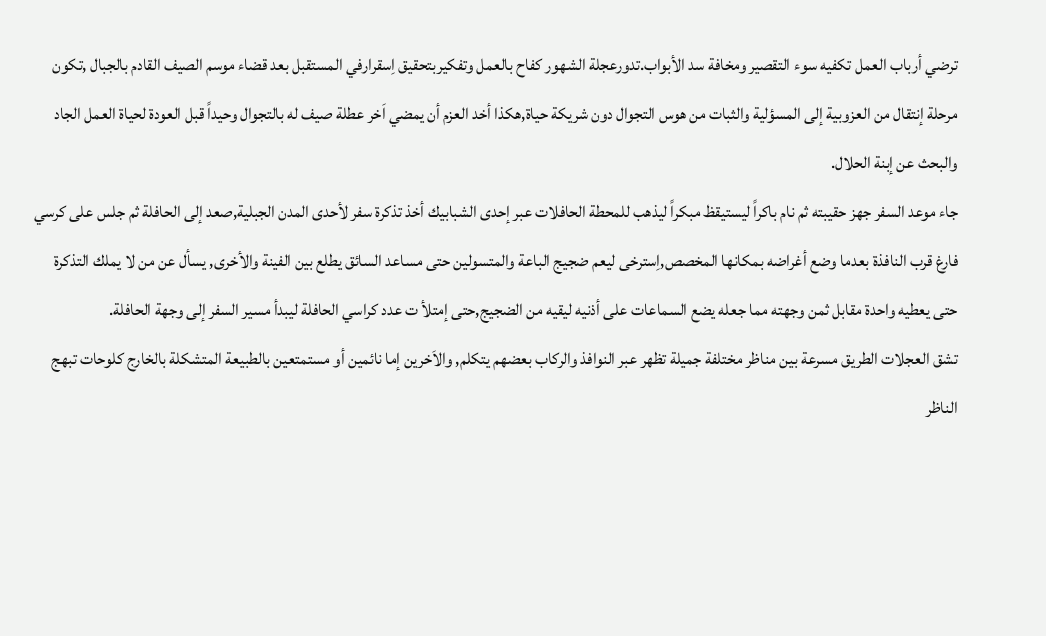ترضي أرباب العمل تكفيه سوء التقصير ومخافة سد الأبواب.تدورعجلة الشهور كفاح بالعمل وتفكيربتحقيق اِسقرارفي المستقبل بعد قضاء موسم الصيف القادم بالجبال ,تكون مرحلة إنتقال من العزوبية إلى المسؤلية والثبات من هوس التجوال دون شريكة حياة,هكذا أخد العزم أن يمضي اَخر عطلة صيف له بالتجوال وحيداً قبل العودة لحياة العمل الجاد والبحث عن إبنة الحلال.
جاء موعد السفر جهز حقيبته ثم نام باكراً ليستيقظ مبكراً ليذهب للمحطة الحافلات عبر إحدى الشبابيك أخذ تذكرة سفر لأحدى المدن الجبلية,صعد إلى الحافلة ثم جلس على كرسي فارغ قرب النافذة بعدما وضع أغراضه بمكانها المخصص,اِسترخى ليعم ضجيج الباعة والمتسولين حتى مساعد السائق يطلع بين الفينة والأخرى, يسأل عن من لا يملك التذكرة حتى يعطيه واحدة مقابل ثمن وجهته مما جعله يضع السماعات على أذنيه ليقيه من الضجيج,حتى إمتلأ ت عدد كراسي الحافلة ليبدأ مسير السفر إلى وجهة الحافلة.
تشق العجلات الطريق مسرعة بين مناظر مختلفة جميلة تظهر عبر النوافذ والركاب بعضهم يتكلم, والاَخرين إما نائمين أو مستمتعين بالطبيعة المتشكلة بالخارج كلوحات تبهج الناظر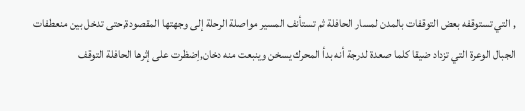, التي تستوقفه بعض التوقفات بالمدن لمسار الحافلة ثم تستأنف المسير مواصلة الرحلة إلى وجهتها المقصودة,حتى تدخل بين منعطفات الجبال الوعرة التي تزداد ضيقا كلما صعدة لدرجة أنه بدأ المحرك يسخن وينبعت منه دخان,اِضظرت على إثرها الحافلة التوقف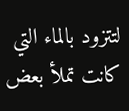لتتزود بالماء التي كانت تملأ بعض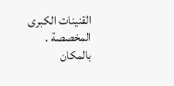القنينات الكبرى المخصصة .
بالمكان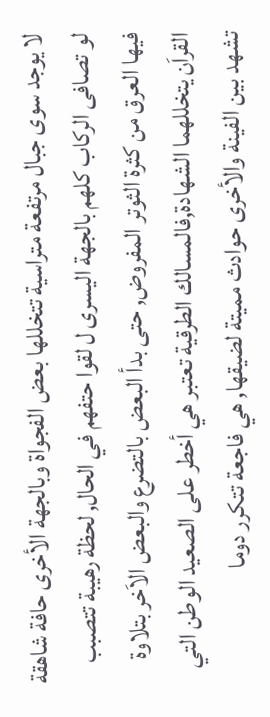لا يوجد سوى جبال مرتفعة متراسية تتخللها بعض الفجواة وبالجهة الأخرى حافة شاهقة لو تصافى الركاب كلهم بالجهة اليسرى ل لقوا حتفهم في الحال, لحظة رهيبة تتصبب فيها العرق من كثرة الثوتر المفروض, حتى بدأ البعض بالتضرع والبعض الاَخر بتلاوة القراَن يتخللهما الشهادة,فالمسالك الطرقية تعتبر هي أخطر على الصعيد الوطن التي تشهد بين الفينة والأخرى حوادث مميتة لضيقها, هي فاجعة تتكرر دوما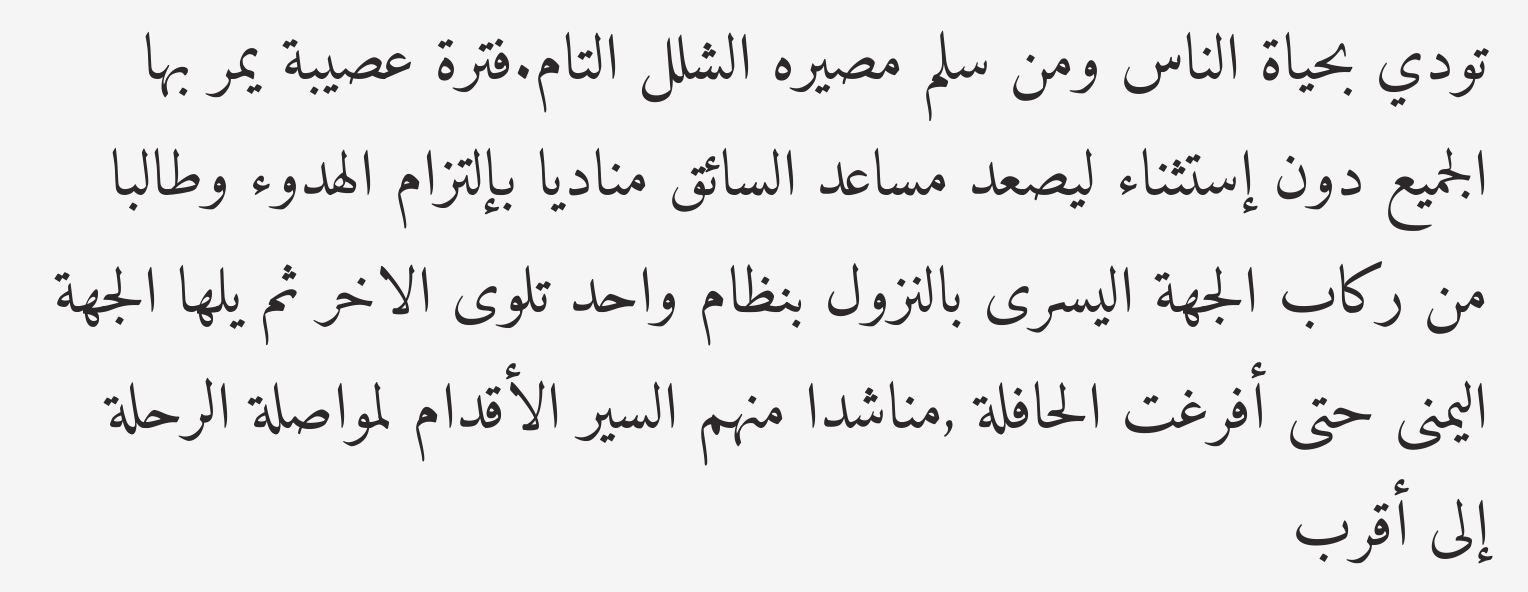تودي بحياة الناس ومن سلم مصيره الشلل التام.فترة عصيبة يمر بها الجميع دون إستثناء ليصعد مساعد السائق مناديا بإلتزام الهدوء وطالبا من ركاب الجهة اليسرى بالنزول بنظام واحد تلوى الاخر ثم يلها الجهة اليمنى حتى أفرغت الحافلة ,مناشدا منهم السير الأقدام لمواصلة الرحلة إلى أقرب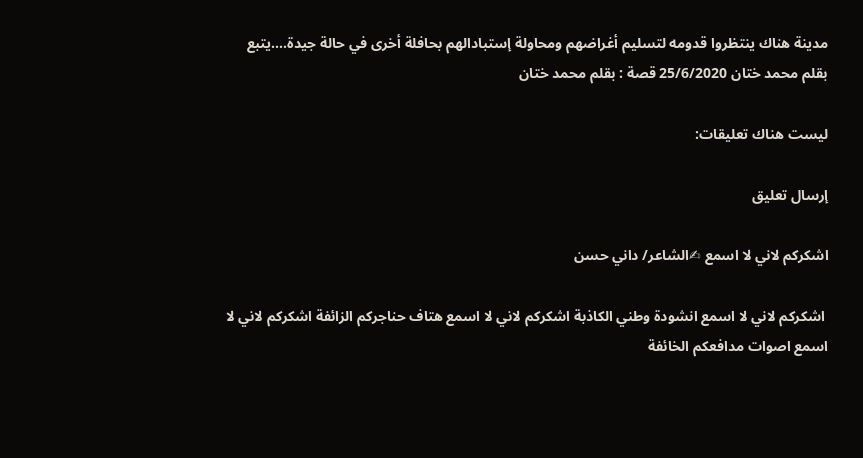مدينة هناك ينتظروا قدومه لتسليم أغراضهم ومحاولة إستبادالهم بحافلة أخرى في حالة جيدة....يتبع
بقلم محمد ختان 25/6/2020 قصة : بقلم محمد ختان

ليست هناك تعليقات:

إرسال تعليق

اشكركم لاني لا اسمع ✍الشاعر/ داني حسن

 اشكركم لاني لا اسمع انشودة وطني الكاذبة اشكركم لاني لا اسمع هتاف حناجركم الزائفة اشكركم لاني لا اسمع اصوات مدافعكم الخائفة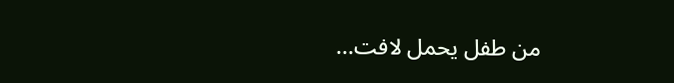من طفل يحمل لافت...